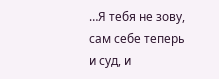…Я тебя не зову,
сам себе теперь
и суд, и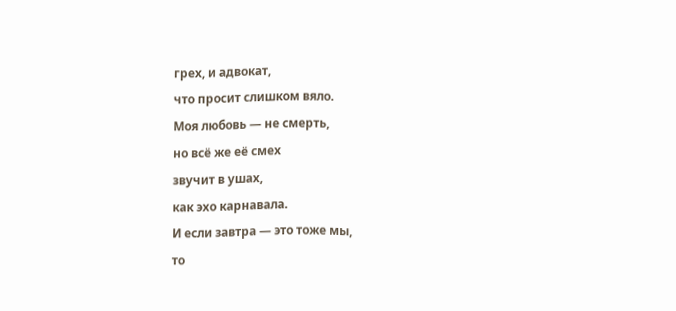грех, и адвокат,
что просит слишком вяло.
Моя любовь — не смерть,
но всё же её смех
звучит в ушах,
как эхо карнавала.
И если завтра — это тоже мы,
то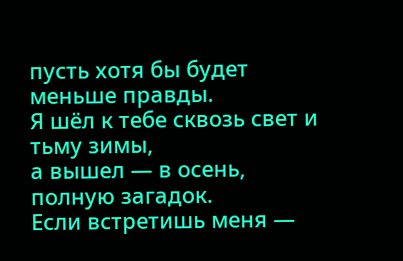пусть хотя бы будет меньше правды.
Я шёл к тебе сквозь свет и тьму зимы,
а вышел — в осень, полную загадок.
Если встретишь меня —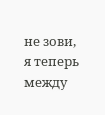не зови,
я теперь между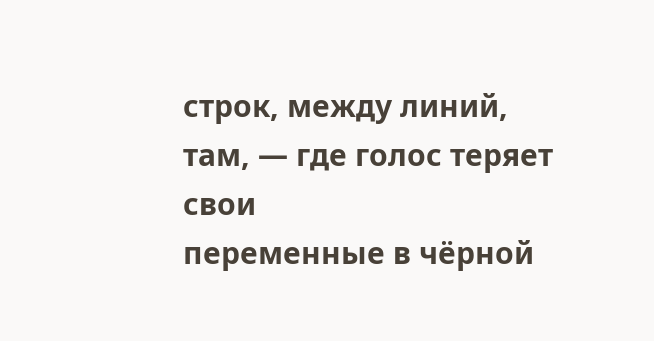строк, между линий,
там, — где голос теряет свои
переменные в чёрной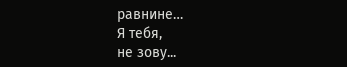равнине…
Я тебя,
не зову...